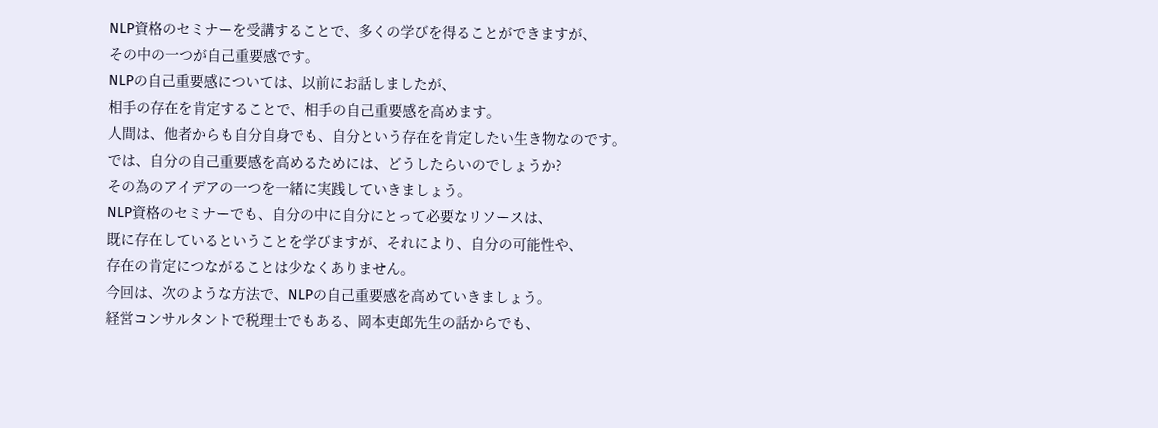NLP資格のセミナーを受講することで、多くの学びを得ることができますが、
その中の一つが自己重要感です。
NLPの自己重要感については、以前にお話しましたが、
相手の存在を肯定することで、相手の自己重要感を高めます。
人間は、他者からも自分自身でも、自分という存在を肯定したい生き物なのです。
では、自分の自己重要感を高めるためには、どうしたらいのでしょうか?
その為のアイデアの一つを一緒に実践していきましょう。
NLP資格のセミナーでも、自分の中に自分にとって必要なリソースは、
既に存在しているということを学びますが、それにより、自分の可能性や、
存在の肯定につながることは少なくありません。
今回は、次のような方法で、NLPの自己重要感を高めていきましょう。
経営コンサルタントで税理士でもある、岡本吏郎先生の話からでも、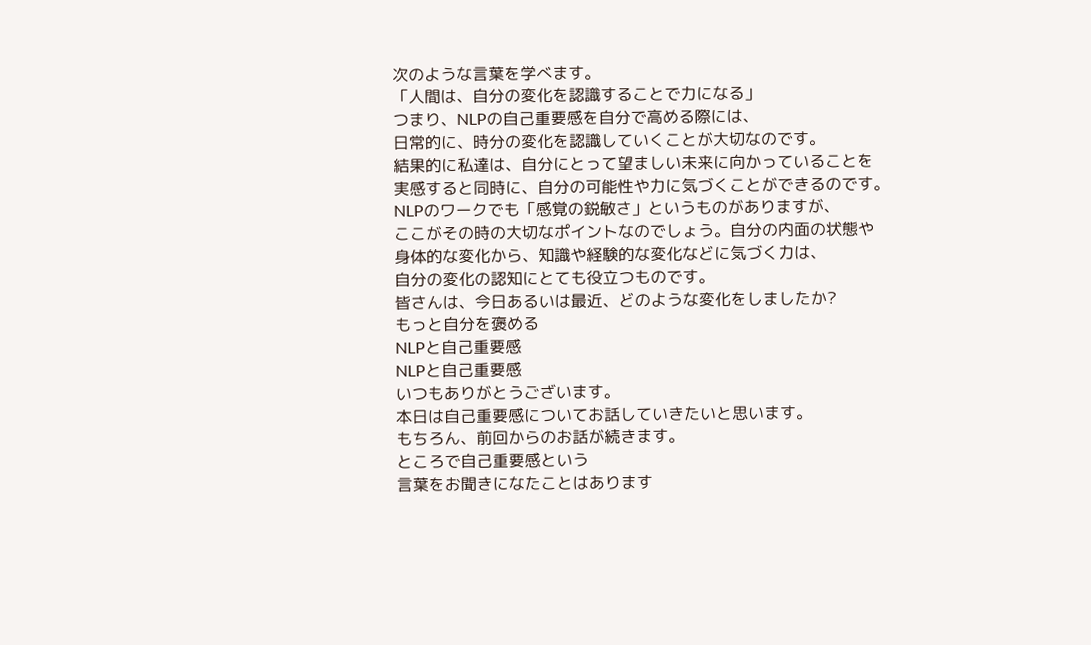次のような言葉を学べます。
「人間は、自分の変化を認識することで力になる」
つまり、NLPの自己重要感を自分で高める際には、
日常的に、時分の変化を認識していくことが大切なのです。
結果的に私達は、自分にとって望ましい未来に向かっていることを
実感すると同時に、自分の可能性や力に気づくことができるのです。
NLPのワークでも「感覚の鋭敏さ」というものがありますが、
ここがその時の大切なポイントなのでしょう。自分の内面の状態や
身体的な変化から、知識や経験的な変化などに気づく力は、
自分の変化の認知にとても役立つものです。
皆さんは、今日あるいは最近、どのような変化をしましたか?
もっと自分を褒める
NLPと自己重要感
NLPと自己重要感
いつもありがとうございます。
本日は自己重要感についてお話していきたいと思います。
もちろん、前回からのお話が続きます。
ところで自己重要感という
言葉をお聞きになたことはあります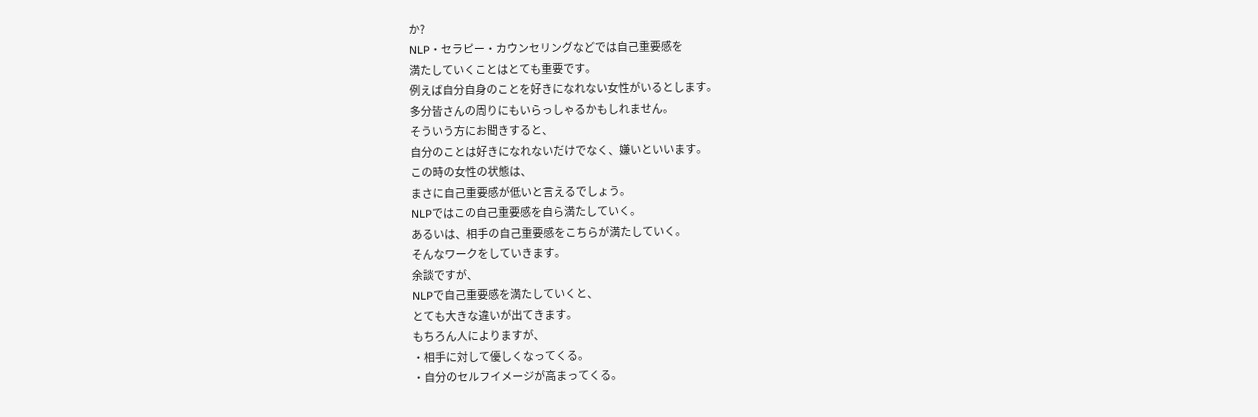か?
NLP・セラピー・カウンセリングなどでは自己重要感を
満たしていくことはとても重要です。
例えば自分自身のことを好きになれない女性がいるとします。
多分皆さんの周りにもいらっしゃるかもしれません。
そういう方にお聞きすると、
自分のことは好きになれないだけでなく、嫌いといいます。
この時の女性の状態は、
まさに自己重要感が低いと言えるでしょう。
NLPではこの自己重要感を自ら満たしていく。
あるいは、相手の自己重要感をこちらが満たしていく。
そんなワークをしていきます。
余談ですが、
NLPで自己重要感を満たしていくと、
とても大きな違いが出てきます。
もちろん人によりますが、
・相手に対して優しくなってくる。
・自分のセルフイメージが高まってくる。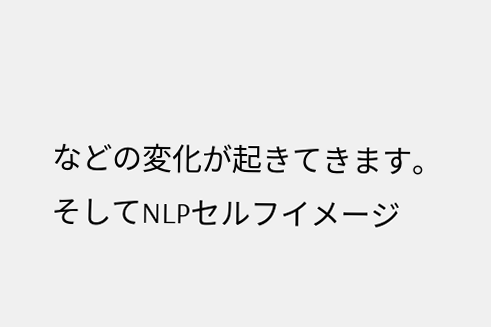などの変化が起きてきます。
そしてNLPセルフイメージ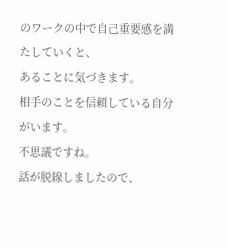のワークの中で自己重要感を満たしていくと、
あることに気づきます。
相手のことを信頼している自分がいます。
不思議ですね。
話が脱線しましたので、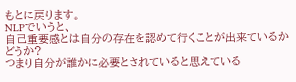もとに戻ります。
NLPでいうと、
自己重要感とは自分の存在を認めて行くことが出来ているかどうか?
つまり自分が誰かに必要とされていると思えている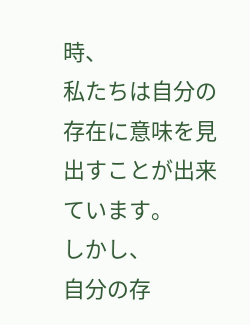時、
私たちは自分の存在に意味を見出すことが出来ています。
しかし、
自分の存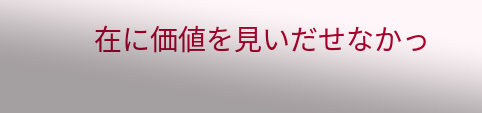在に価値を見いだせなかっ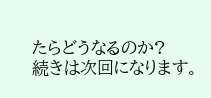たらどうなるのか?
続きは次回になります。